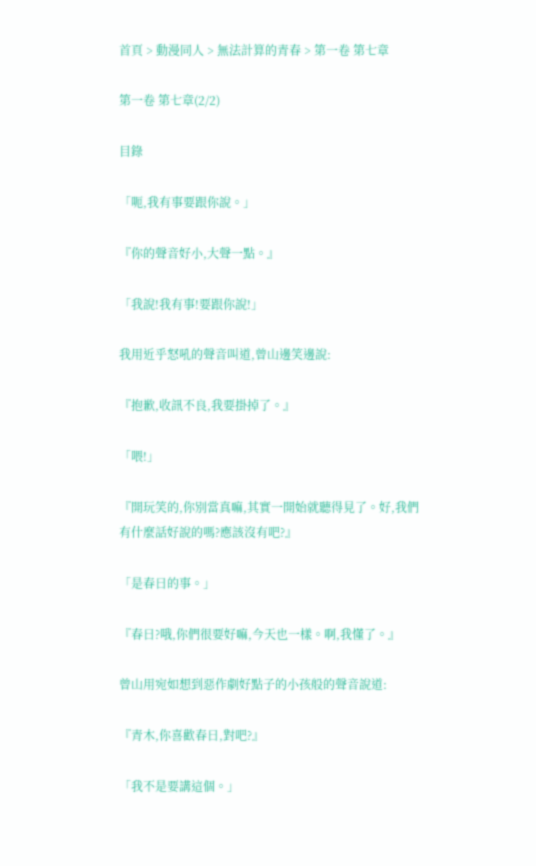首頁 > 動漫同人 > 無法計算的青春 > 第一卷 第七章

第一卷 第七章(2/2)

目錄

「呃,我有事要跟你說。」

『你的聲音好小,大聲一點。』

「我說!我有事!要跟你說!」

我用近乎怒吼的聲音叫道,曾山邊笑邊說:

『抱歉,收訊不良,我要掛掉了。』

「喂!」

『開玩笑的,你別當真嘛,其實一開始就聽得見了。好,我們有什麼話好說的嗎?應該沒有吧?』

「是春日的事。」

『春日?哦,你們很要好嘛,今天也一樣。啊,我懂了。』

曾山用宛如想到惡作劇好點子的小孩般的聲音說道:

『青木,你喜歡春日,對吧?』

「我不是要講這個。」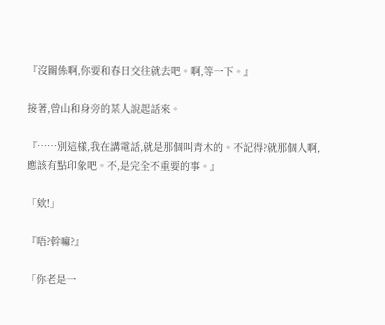『沒關係啊,你要和春日交往就去吧。啊,等一下。』

接著,曾山和身旁的某人說起話來。

『……別這樣,我在講電話,就是那個叫青木的。不記得?就那個人啊,應該有點印象吧。不,是完全不重要的事。』

「欸!」

『唔?幹嘛?』

「你老是一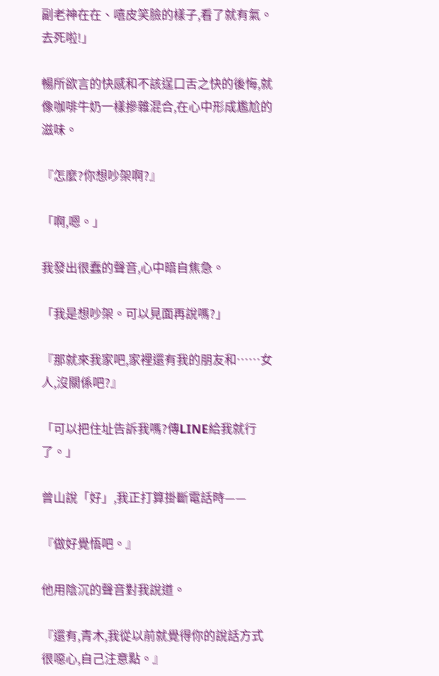副老神在在、嘻皮笑臉的樣子,看了就有氣。去死啦!」

暢所欲言的快感和不該逞口舌之快的後悔,就像咖啡牛奶一樣摻雜混合,在心中形成尷尬的滋味。

『怎麼?你想吵架啊?』

「啊,嗯。」

我發出很蠢的聲音,心中暗自焦急。

「我是想吵架。可以見面再說嗎?」

『那就來我家吧,家裡還有我的朋友和……女人,沒關係吧?』

「可以把住址告訴我嗎?傳LINE給我就行了。」

曾山說「好」,我正打算掛斷電話時——

『做好覺悟吧。』

他用陰沉的聲音對我說道。

『還有,青木,我從以前就覺得你的說話方式很噁心,自己注意點。』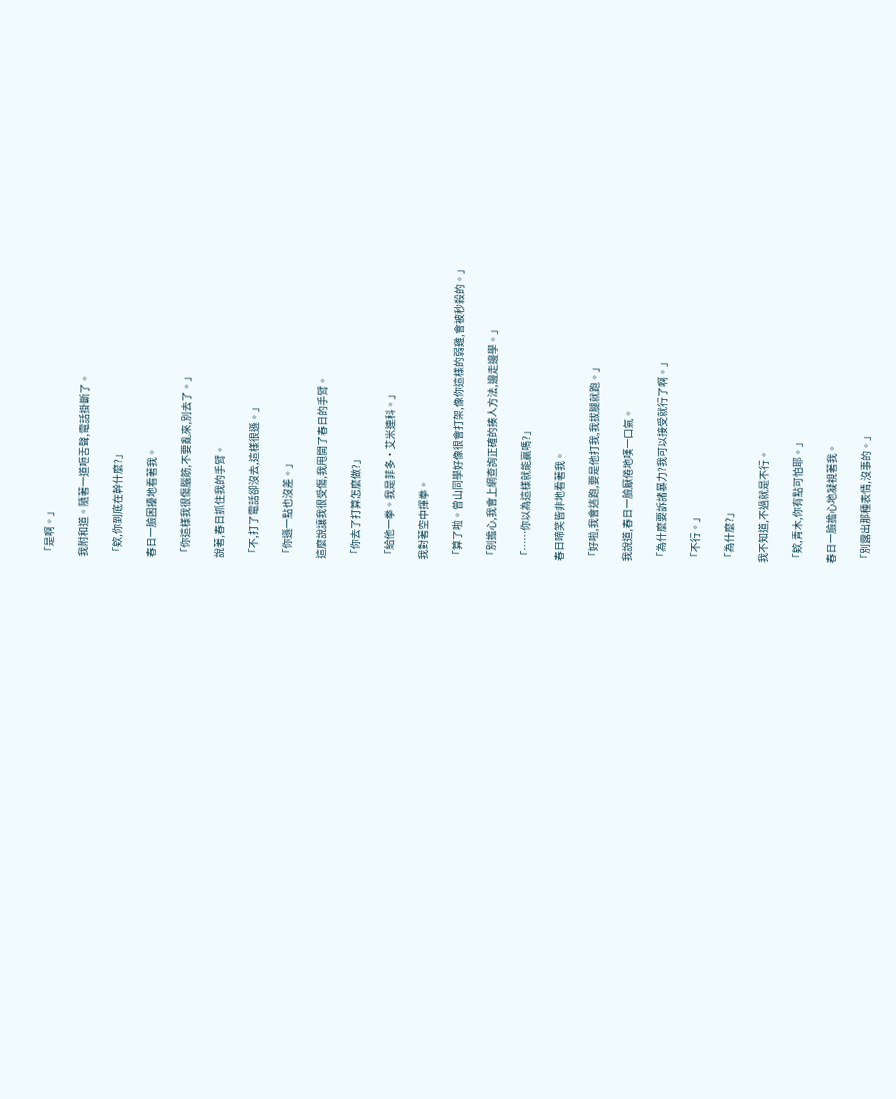「是啊。」

我附和道。隨著一道咂舌聲,電話掛斷了。

「欸,你到底在幹什麼?」

春日一臉困擾地看著我。

「你這樣我很傷腦筋,不要亂來,別去了。」

說著,春日抓住我的手臂。

「不,打了電話卻沒去,這樣很遜。」

「你遜一點也沒差。」

這麼說讓我很受傷,我甩開了春日的手臂。

「你去了打算怎麼做?」

「給他一拳。我是菲多·艾米連科。」

我對著空中揮拳。

「算了啦。曾山同學好像很會打架,像你這樣的弱雞,會被秒殺的。」

「別擔心,我會上網查詢正確的揍人方法,邊走邊學。」

「……你以為這樣就能贏嗎?」

春日啼笑皆非地看著我。

「好啦,我會逃跑,要是他打我,我拔腿就跑。」

我說道,春日一臉厭倦地嘆一口氣。

「為什麼要訴諸暴力?我可以接受就行了啊。」

「不行。」

「為什麼?」

我不知道,不過就是不行。

「欸,青木,你有點可怕耶。」

春日一臉擔心地凝視著我。

「別露出那種表情,沒事的。」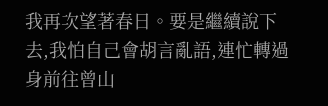我再次望著春日。要是繼續說下去,我怕自己會胡言亂語,連忙轉過身前往曾山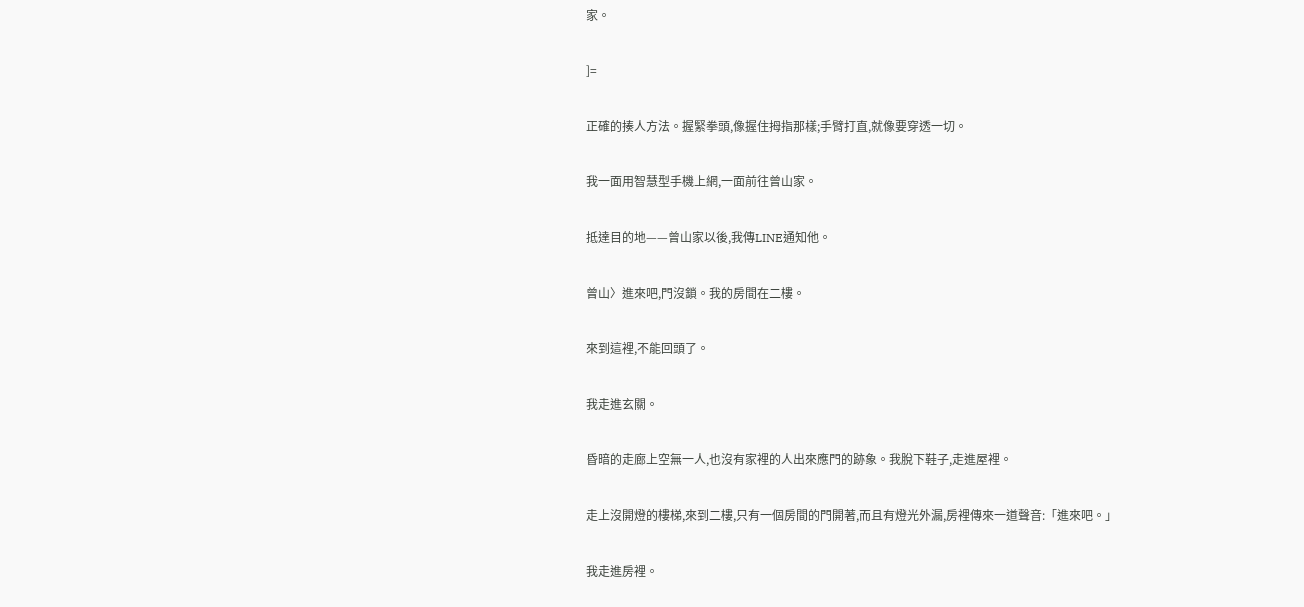家。

]=

正確的揍人方法。握緊拳頭,像握住拇指那樣;手臂打直,就像要穿透一切。

我一面用智慧型手機上網,一面前往曾山家。

抵達目的地——曾山家以後,我傳LINE通知他。

曾山〉進來吧,門沒鎖。我的房間在二樓。

來到這裡,不能回頭了。

我走進玄關。

昏暗的走廊上空無一人,也沒有家裡的人出來應門的跡象。我脫下鞋子,走進屋裡。

走上沒開燈的樓梯,來到二樓,只有一個房間的門開著,而且有燈光外漏,房裡傳來一道聲音:「進來吧。」

我走進房裡。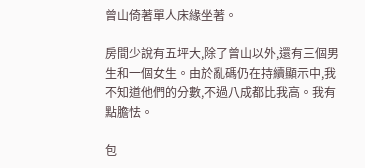曾山倚著單人床緣坐著。

房間少說有五坪大,除了曾山以外,還有三個男生和一個女生。由於亂碼仍在持續顯示中,我不知道他們的分數,不過八成都比我高。我有點膽怯。

包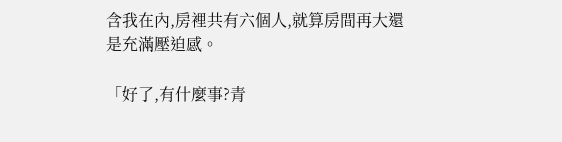含我在內,房裡共有六個人,就算房間再大還是充滿壓迫感。

「好了,有什麼事?青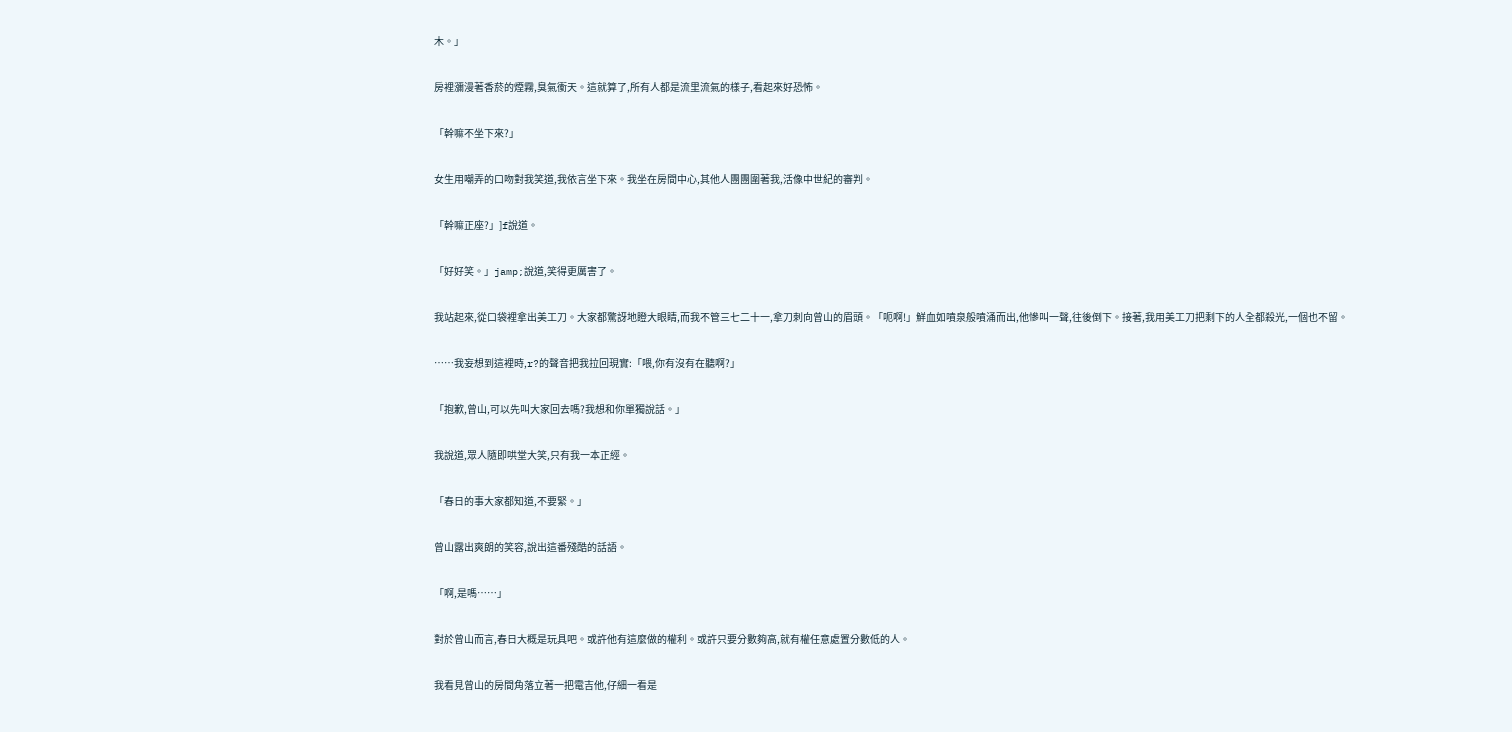木。」

房裡瀰漫著香菸的煙霧,臭氣衝天。這就算了,所有人都是流里流氣的樣子,看起來好恐怖。

「幹嘛不坐下來?」

女生用嘲弄的口吻對我笑道,我依言坐下來。我坐在房間中心,其他人團團圍著我,活像中世紀的審判。

「幹嘛正座?」]f說道。

「好好笑。」jamp;說道,笑得更厲害了。

我站起來,從口袋裡拿出美工刀。大家都驚訝地瞪大眼睛,而我不管三七二十一,拿刀刺向曾山的眉頭。「呃啊!」鮮血如噴泉般噴涌而出,他慘叫一聲,往後倒下。接著,我用美工刀把剩下的人全都殺光,一個也不留。

……我妄想到這裡時,r?的聲音把我拉回現實:「喂,你有沒有在聽啊?」

「抱歉,曾山,可以先叫大家回去嗎?我想和你單獨說話。」

我說道,眾人隨即哄堂大笑,只有我一本正經。

「春日的事大家都知道,不要緊。」

曾山露出爽朗的笑容,說出這番殘酷的話語。

「啊,是嗎……」

對於曾山而言,春日大概是玩具吧。或許他有這麼做的權利。或許只要分數夠高,就有權任意處置分數低的人。

我看見曾山的房間角落立著一把電吉他,仔細一看是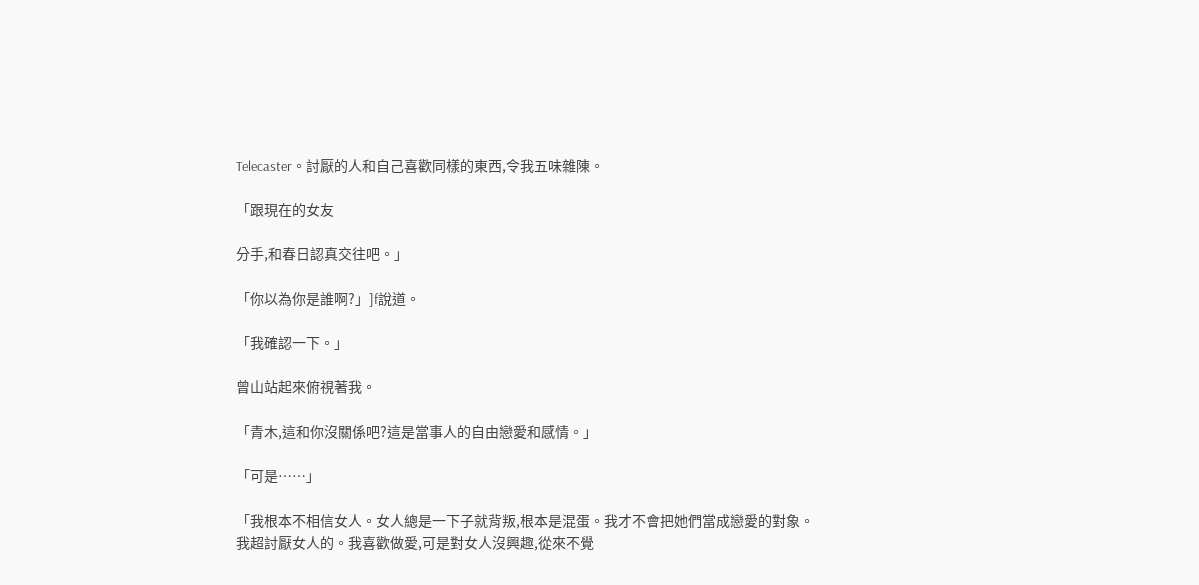Telecaster。討厭的人和自己喜歡同樣的東西,令我五味雜陳。

「跟現在的女友

分手,和春日認真交往吧。」

「你以為你是誰啊?」]f說道。

「我確認一下。」

曾山站起來俯視著我。

「青木,這和你沒關係吧?這是當事人的自由戀愛和感情。」

「可是……」

「我根本不相信女人。女人總是一下子就背叛,根本是混蛋。我才不會把她們當成戀愛的對象。我超討厭女人的。我喜歡做愛,可是對女人沒興趣,從來不覺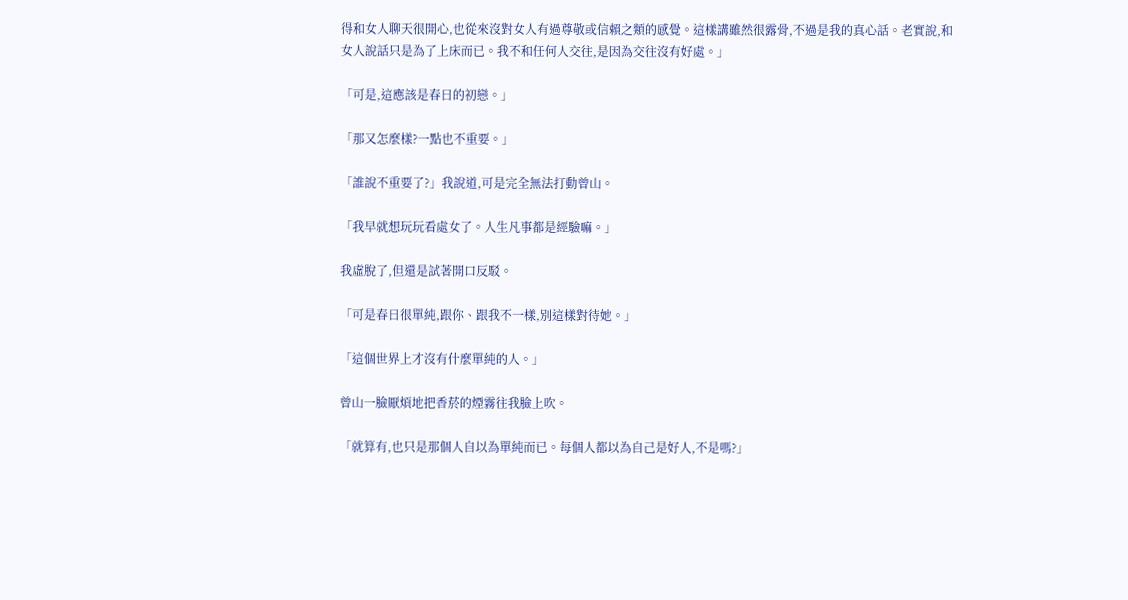得和女人聊天很開心,也從來沒對女人有過尊敬或信賴之類的感覺。這樣講雖然很露骨,不過是我的真心話。老實說,和女人說話只是為了上床而已。我不和任何人交往,是因為交往沒有好處。」

「可是,這應該是春日的初戀。」

「那又怎麼樣?一點也不重要。」

「誰說不重要了?」我說道,可是完全無法打動曾山。

「我早就想玩玩看處女了。人生凡事都是經驗嘛。」

我虛脫了,但還是試著開口反駁。

「可是春日很單純,跟你、跟我不一樣,別這樣對待她。」

「這個世界上才沒有什麼單純的人。」

曾山一臉厭煩地把香菸的煙霧往我臉上吹。

「就算有,也只是那個人自以為單純而已。每個人都以為自己是好人,不是嗎?」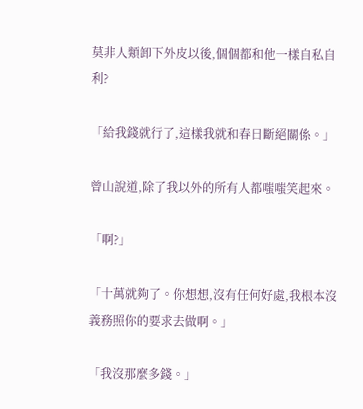莫非人類卸下外皮以後,個個都和他一樣自私自利?

「給我錢就行了,這樣我就和春日斷絕關係。」

曾山說道,除了我以外的所有人都嗤嗤笑起來。

「啊?」

「十萬就夠了。你想想,沒有任何好處,我根本沒義務照你的要求去做啊。」

「我沒那麼多錢。」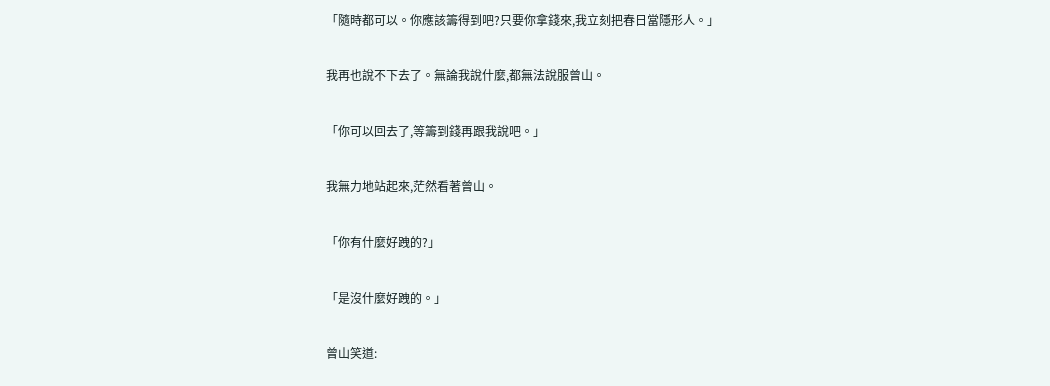「隨時都可以。你應該籌得到吧?只要你拿錢來,我立刻把春日當隱形人。」

我再也說不下去了。無論我說什麼,都無法說服曾山。

「你可以回去了,等籌到錢再跟我說吧。」

我無力地站起來,茫然看著曾山。

「你有什麼好跩的?」

「是沒什麼好跩的。」

曾山笑道: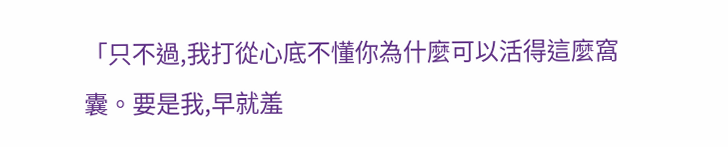「只不過,我打從心底不懂你為什麼可以活得這麼窩囊。要是我,早就羞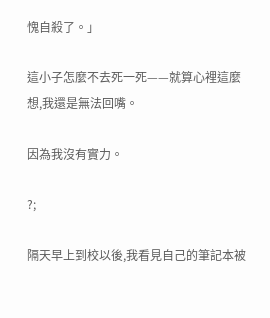愧自殺了。」

這小子怎麼不去死一死——就算心裡這麼想,我還是無法回嘴。

因為我沒有實力。

?;

隔天早上到校以後,我看見自己的筆記本被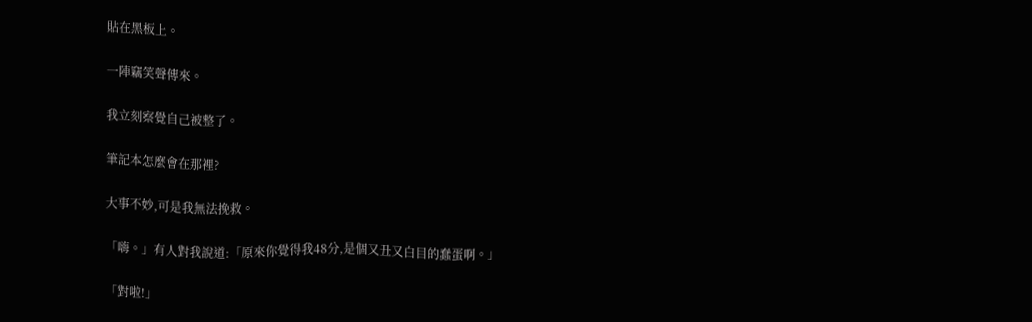貼在黑板上。

一陣竊笑聲傳來。

我立刻察覺自己被整了。

筆記本怎麼會在那裡?

大事不妙,可是我無法挽救。

「嗨。」有人對我說道:「原來你覺得我48分,是個又丑又白目的蠢蛋啊。」

「對啦!」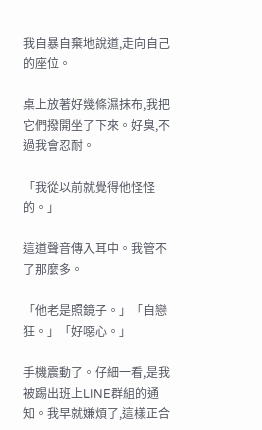我自暴自棄地說道,走向自己的座位。

桌上放著好幾條濕抹布,我把它們撥開坐了下來。好臭,不過我會忍耐。

「我從以前就覺得他怪怪的。」

這道聲音傳入耳中。我管不了那麼多。

「他老是照鏡子。」「自戀狂。」「好噁心。」

手機震動了。仔細一看,是我被踢出班上LINE群組的通知。我早就嫌煩了,這樣正合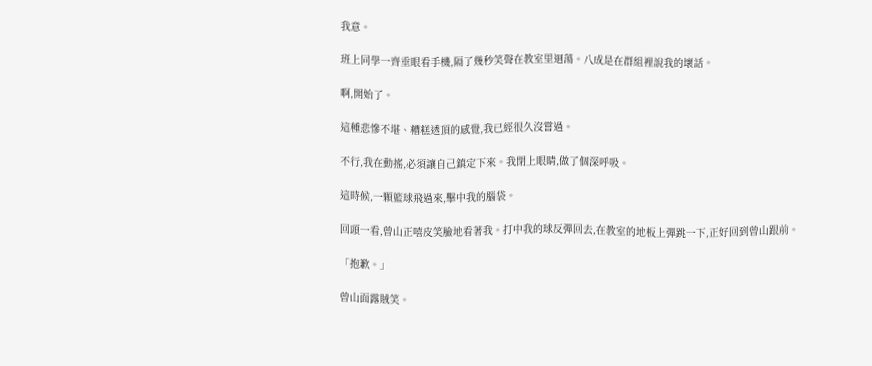我意。

班上同學一齊垂眼看手機,隔了幾秒笑聲在教室里迴蕩。八成是在群組裡說我的壞話。

啊,開始了。

這種悲慘不堪、糟糕透頂的感覺,我已經很久沒嘗過。

不行,我在動搖,必須讓自己鎮定下來。我閉上眼睛,做了個深呼吸。

這時候,一顆籃球飛過來,擊中我的腦袋。

回頭一看,曾山正嘻皮笑臉地看著我。打中我的球反彈回去,在教室的地板上彈跳一下,正好回到曾山跟前。

「抱歉。」

曾山面露賊笑。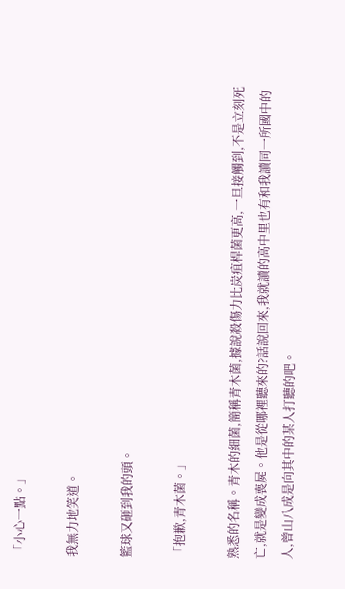「小心一點。」

我無力地笑道。

籃球又砸到我的頭。

「抱歉,青木菌。」

熟悉的名稱。青木的細菌,簡稱青木菌,據說殺傷力比炭疽桿菌更高,一旦接觸到,不是立刻死亡,就是變成喪屍。他是從哪裡聽來的?話說回來,我就讀的高中里也有和我讀同一所國中的人,曾山八成是向其中的某人打聽的吧。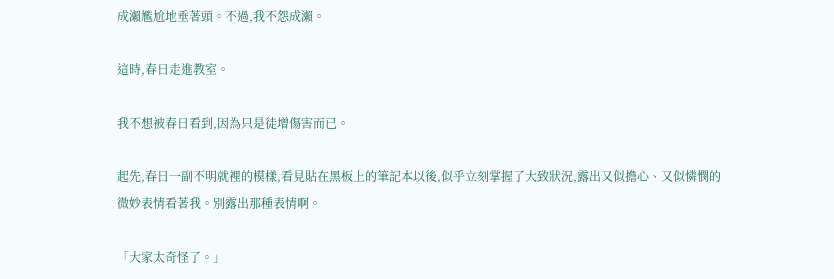成瀨尷尬地垂著頭。不過,我不怨成瀨。

這時,春日走進教室。

我不想被春日看到,因為只是徒增傷害而已。

起先,春日一副不明就裡的模樣,看見貼在黑板上的筆記本以後,似乎立刻掌握了大致狀況,露出又似擔心、又似憐憫的微妙表情看著我。別露出那種表情啊。

「大家太奇怪了。」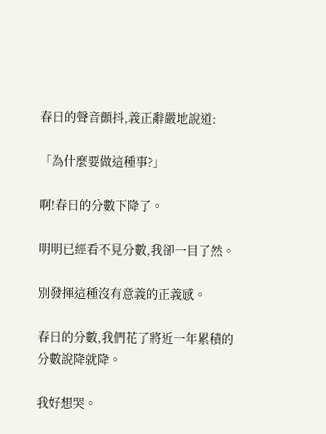春日的聲音顫抖,義正辭嚴地說道:

「為什麼要做這種事?」

啊!春日的分數下降了。

明明已經看不見分數,我卻一目了然。

別發揮這種沒有意義的正義感。

春日的分數,我們花了將近一年累積的分數說降就降。

我好想哭。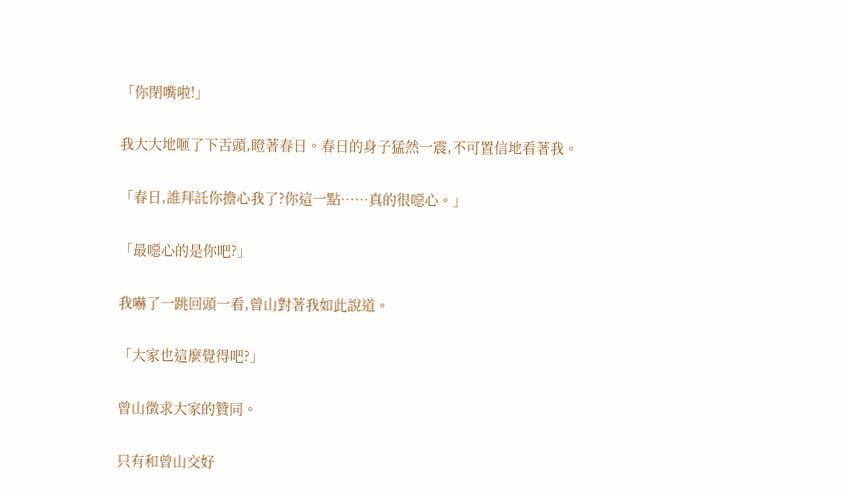「你閉嘴啦!」

我大大地咂了下舌頭,瞪著春日。春日的身子猛然一震,不可置信地看著我。

「春日,誰拜託你擔心我了?你這一點……真的很噁心。」

「最噁心的是你吧?」

我嚇了一跳回頭一看,曾山對著我如此說道。

「大家也這麼覺得吧?」

曾山徵求大家的贊同。

只有和曾山交好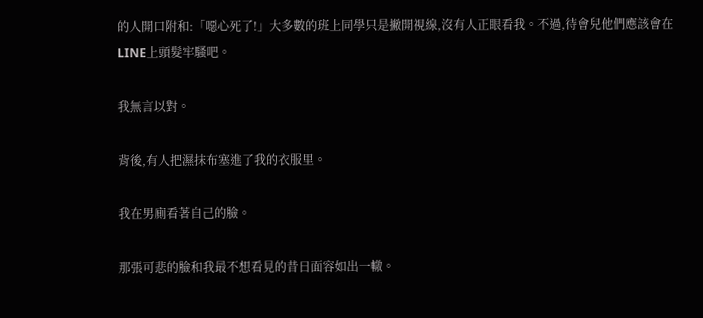的人開口附和:「噁心死了!」大多數的班上同學只是撇開視線,沒有人正眼看我。不過,待會兒他們應該會在LINE上頭髮牢騷吧。

我無言以對。

背後,有人把濕抹布塞進了我的衣服里。

我在男廁看著自己的臉。

那張可悲的臉和我最不想看見的昔日面容如出一轍。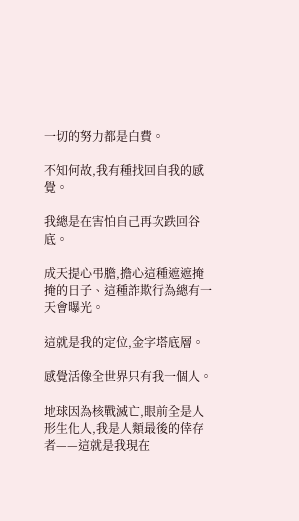一切的努力都是白費。

不知何故,我有種找回自我的感覺。

我總是在害怕自己再次跌回谷底。

成天提心弔膽,擔心這種遮遮掩掩的日子、這種詐欺行為總有一天會曝光。

這就是我的定位,金字塔底層。

感覺活像全世界只有我一個人。

地球因為核戰滅亡,眼前全是人形生化人,我是人類最後的倖存者——這就是我現在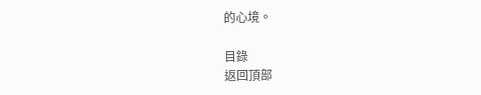的心境。

目錄
返回頂部